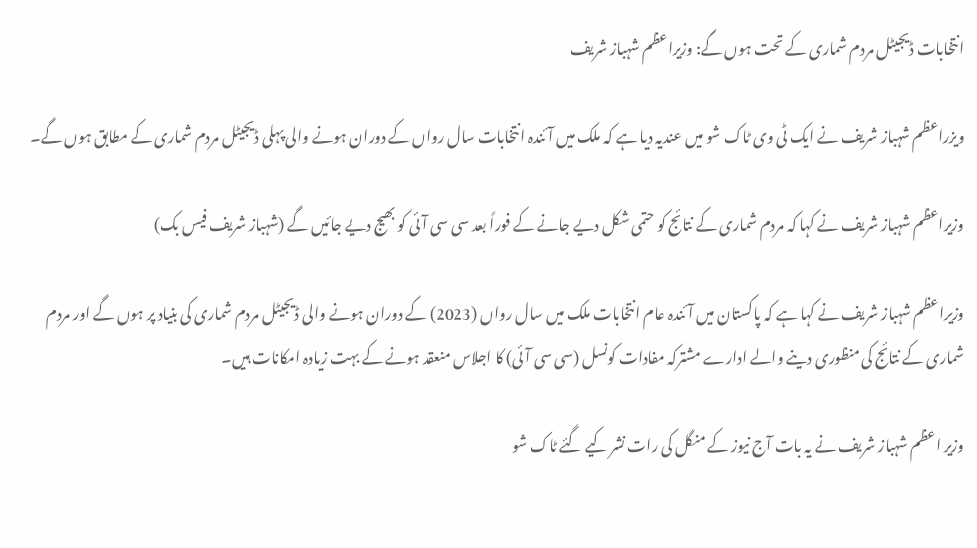انتخابات ڈیجیٹل مردم شماری کے تحت ہوں گے: وزیراعظم شہباز شریف

ویزراعظم شہباز شریف نے ایک ٹی وی ٹاک شو میں عندیہ دیا ہے کہ ملک میں آئندہ انتخابات سال رواں کے دوران ہونے والی پہلی ڈیجیٹل مردم شماری کے مطابق ہوں گے۔

وزیراعظم شہباز شریف نے کہا کہ مردم شماری کے نتائج کو حتمی شکل دیے جانے کے فوراً بعد سی سی آئی کو بھیج دیے جائیں گے (شہباز شریف فیس بک)

وزیراعظم شہباز شریف نے کہا ہے کہ پاکستان میں آئندہ عام انتخابات ملک میں سال رواں (2023) کے دوران ہونے والی ڈیجیٹل مردم شماری کی بنیاد پر ہوں گے اور مردم شماری کے نتائج کی منظوری دینے والے ادارے مشترکہ مفادات کونسل (سی سی آئی) کا اجلاس منعقد ہونے کے بہت زیادہ امکانات ہیں۔

وزیر اعظم شہباز شریف نے یہ بات آج نیوز کے منگل کی رات نشر کیے گئے ٹاک شو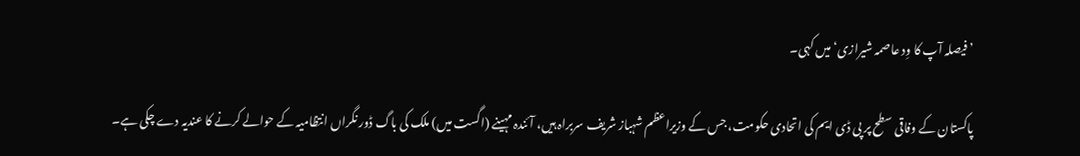’فیصلہ آپ کا وِد عاصمہ شیرازی‘ میں کہی۔

پاکستان کے وفاقی سطح پر پی ڈی ایم کی اتحادی حکومت، جس کے وزیراعظم شہباز شریف سربراہ ہیں، آئندہ مہینے (اگست میں) ملک کی باگ ڈور نگراں انتظامیہ کے حوالے کرنے کا عندیہ دے چکی ہے۔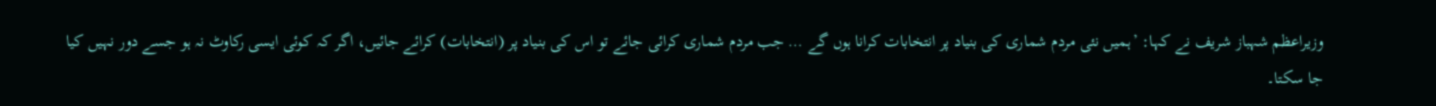وزیراعظم شہباز شریف نے کہا: ’ہمیں نئی مردم شماری کی بنیاد پر انتخابات کرانا ہوں گے … جب مردم شماری کرائی جائے تو اس کی بنیاد پر (انتخابات) کرائے جائیں، اگر کہ کوئی ایسی رکاوٹ نہ ہو جسے دور نہیں کیا جا سکتا۔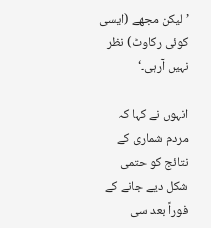’لیکن مجھے (ایسی کوئی رکاوٹ) نظر نہیں آرہی۔‘

انہوں نے کہا کہ مردم شماری کے نتائج کو حتمی شکل دیے جانے کے فوراً بعد سی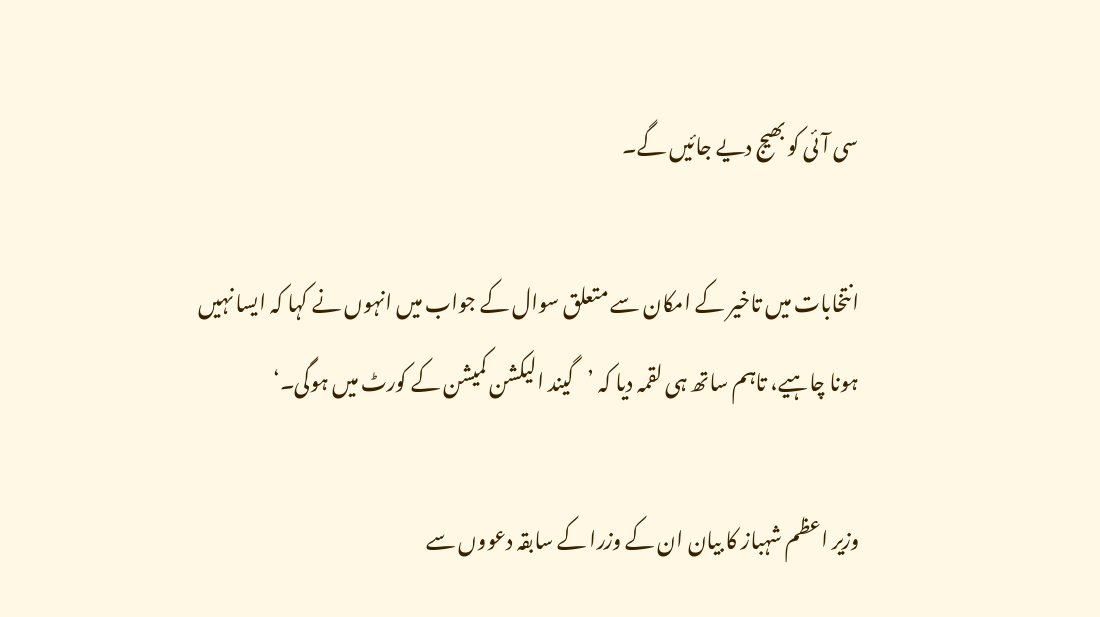سی آئی کو بھیج دیے جائیں گے۔

انتخابات میں تاخیر کے امکان سے متعلق سوال کے جواب میں انہوں نے کہا کہ ایسا نہیں ہونا چاہیے، تاہم ساتھ ہی لقمہ دیا کہ ’گیند الیکشن کمیشن کے کورٹ میں ہوگی۔‘

وزیر اعظم شہباز کا بیان ان کے وزرا کے سابقہ دعووں سے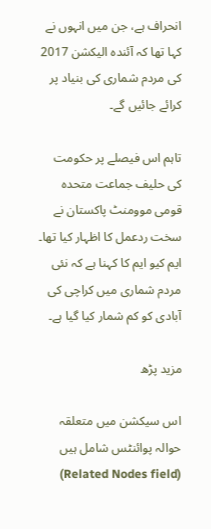انحراف ہے، جن میں انہوں نے کہا تھا کہ آئندہ الیکشن 2017 کی مردم شماری کی بنیاد پر کرائے جائیں گے۔

تاہم اس فیصلے پر حکومت کی حلیف جماعت متحدہ قومی موومنٹ پاکستان نے سخت ردعمل کا اظہار کیا تھا۔ ایم کیو ایم کا کہنا ہے کہ نئی مردم شماری میں کراچی کی آبادی کو کم شمار کیا گیا ہے۔

مزید پڑھ

اس سیکشن میں متعلقہ حوالہ پوائنٹس شامل ہیں (Related Nodes field)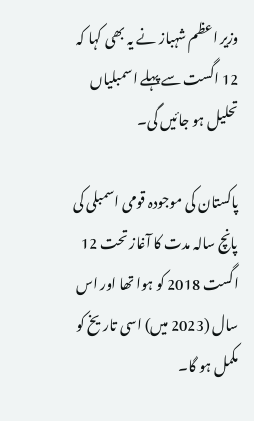وزیر اعظم شہباز نے یہ بھی کہا کہ 12 اگست سے پہلے اسمبلیاں تحلیل ہو جائیں گی۔

پاکستان کی موجودہ قومی اسمبلی کی پانچ سالہ مدت کا آغاز تحت 12 اگست 2018 کو ہوا تھا اور اس سال (2023 میں) اسی تاریخ کو مکمل ہو گا۔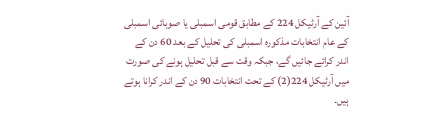آئین کے آرٹیکل 224 کے مطابق قومی اسمبلی یا صوبائی اسمبلی کے عام انتخابات مذکورہ اسمبلی کی تحلیل کے بعد 60 دن کے اندر کرائے جائیں گے، جبکہ وقت سے قبل تحلیل ہونے کی صورت میں آرٹیکل 224(2) کے تحت انتخابات 90 دن کے اندر کرانا ہوتے ہیں۔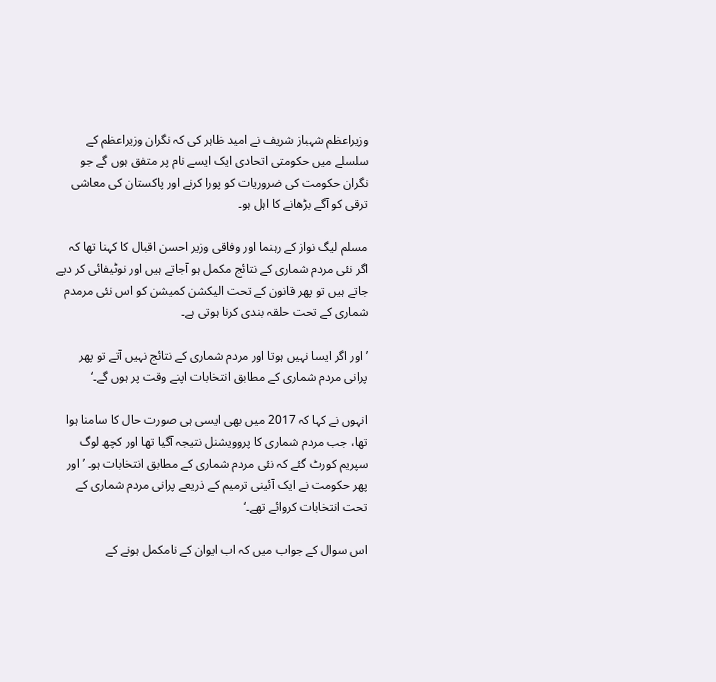وزیراعظم شہباز شریف نے امید ظاہر کی کہ نگران وزیراعظم کے سلسلے میں حکومتی اتحادی ایک ایسے نام پر متفق ہوں گے جو نگران حکومت کی ضروریات کو پورا کرنے اور پاکستان کی معاشی ترقی کو آگے بڑھانے کا اہل ہو۔

مسلم لیگ نواز کے رہنما اور وفاقی وزیر احسن اقبال کا کہنا تھا کہ اگر نئی مردم شماری کے نتائج مکمل ہو آجاتے ہیں اور نوٹیفائی کر دیے جاتے ہیں تو پھر قانون کے تحت الیکشن کمیشن کو اس نئی مرمدم شماری کے تحت حلقہ بندی کرنا ہوتی ہے۔

’اور اگر ایسا نہیں ہوتا اور مردم شماری کے نتائج نہیں آتے تو پھر پرانی مردم شماری کے مطابق انتخابات اپنے وقت پر ہوں گے۔‘

انہوں نے کہا کہ 2017 میں بھی ایسی ہی صورت حال کا سامنا ہوا تھا، جب مردم شماری کا پروویشنل نتیجہ آگیا تھا اور کچھ لوگ سپریم کورٹ گئے کہ نئی مردم شماری کے مطابق انتخابات ہو۔ ’اور پھر حکومت نے ایک آئینی ترمیم کے ذریعے پرانی مردم شماری کے تحت انتخابات کروائے تھے۔‘

اس سوال کے جواب میں کہ اب ایوان کے نامکمل ہونے کے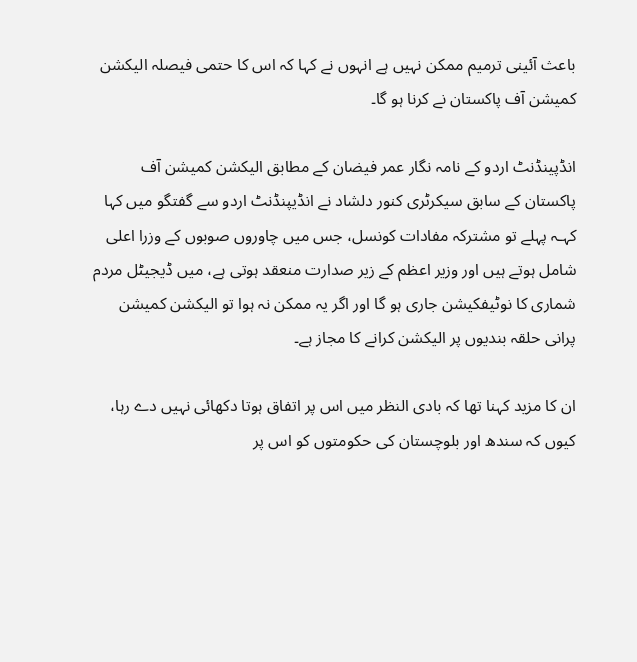باعث آئینی ترمیم ممکن نہیں ہے انہوں نے کہا کہ اس کا حتمی فیصلہ الیکشن کمیشن آف پاکستان نے کرنا ہو گا۔

انڈپینڈنٹ اردو کے نامہ نگار عمر فیضان کے مطابق الیکشن کمیشن آف پاکستان کے سابق سیکرٹری کنور دلشاد نے انڈیپنڈنٹ اردو سے گفتگو میں کہا کہـہ پہلے تو مشترکہ مفادات کونسل، جس میں چاوروں صوبوں کے وزرا اعلی شامل ہوتے ہیں اور وزیر اعظم کے زیر صدارت منعقد ہوتی ہے، میں ڈیجیٹل مردم شماری کا نوٹیفکیشن جاری ہو گا اور اگر یہ ممکن نہ ہوا تو الیکشن کمیشن پرانی حلقہ بندیوں پر الیکشن کرانے کا مجاز ہے۔

ان کا مزید کہنا تھا کہ بادی النظر میں اس پر اتفاق ہوتا دکھائی نہیں دے رہا، کیوں کہ سندھ اور بلوچستان کی حکومتوں کو اس پر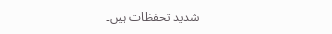شدید تحفظات ہیں۔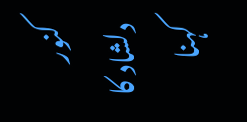کنور دلشاد کا کہنا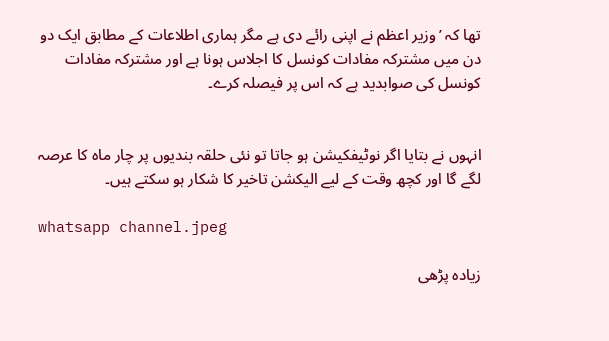تھا کہ ’وزیر اعظم نے اپنی رائے دی ہے مگر ہماری اطلاعات کے مطابق ایک دو دن میں مشترکہ مفادات کونسل کا اجلاس ہونا ہے اور مشترکہ مفادات کونسل کی صوابدید ہے کہ اس پر فیصلہ کرے۔


انہوں نے بتایا اگر نوٹیفکیشن ہو جاتا تو نئی حلقہ بندیوں پر چار ماہ کا عرصہ لگے گا اور کچھ وقت کے لیے الیکشن تاخیر کا شکار ہو سکتے ہیں۔

whatsapp channel.jpeg

زیادہ پڑھی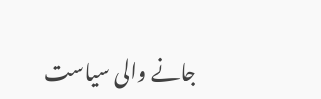جانے والی سیاست